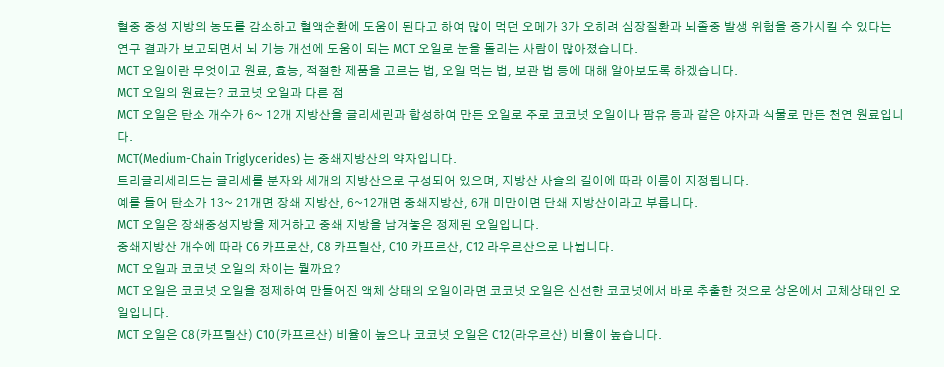혈중 중성 지방의 농도를 감소하고 혈액순환에 도움이 된다고 하여 많이 먹던 오메가 3가 오히려 심장질환과 뇌졸중 발생 위험을 증가시킬 수 있다는 연구 결과가 보고되면서 뇌 기능 개선에 도움이 되는 MCT 오일로 눈을 돌리는 사람이 많아졌습니다.
MCT 오일이란 무엇이고 원료, 효능, 적절한 제품을 고르는 법, 오일 먹는 법, 보관 법 등에 대해 알아보도록 하겠습니다.
MCT 오일의 원료는? 코코넛 오일과 다른 점
MCT 오일은 탄소 개수가 6~ 12개 지방산을 글리세린과 합성하여 만든 오일로 주로 코코넛 오일이나 팜유 등과 같은 야자과 식물로 만든 천연 원료입니다.
MCT(Medium-Chain Triglycerides) 는 중쇄지방산의 약자입니다.
트리글리세리드는 글리세롤 분자와 세개의 지방산으로 구성되어 있으며, 지방산 사슬의 길이에 따라 이름이 지정됩니다.
예를 들어 탄소가 13~ 21개면 장쇄 지방산, 6~12개면 중쇄지방산, 6개 미만이면 단쇄 지방산이라고 부릅니다.
MCT 오일은 장쇄중성지방을 제거하고 중쇄 지방을 남겨놓은 정제된 오일입니다.
중쇄지방산 개수에 따라 C6 카프로산, C8 카프릴산, C10 카프르산, C12 라우르산으로 나뉩니다.
MCT 오일과 코코넛 오일의 차이는 뭘까요?
MCT 오일은 코코넛 오일을 정제하여 만들어진 액체 상태의 오일이라면 코코넛 오일은 신선한 코코넛에서 바로 추출한 것으로 상온에서 고체상태인 오일입니다.
MCT 오일은 C8(카프릴산) C10(카프르산) 비율이 높으나 코코넛 오일은 C12(라우르산) 비율이 높습니다.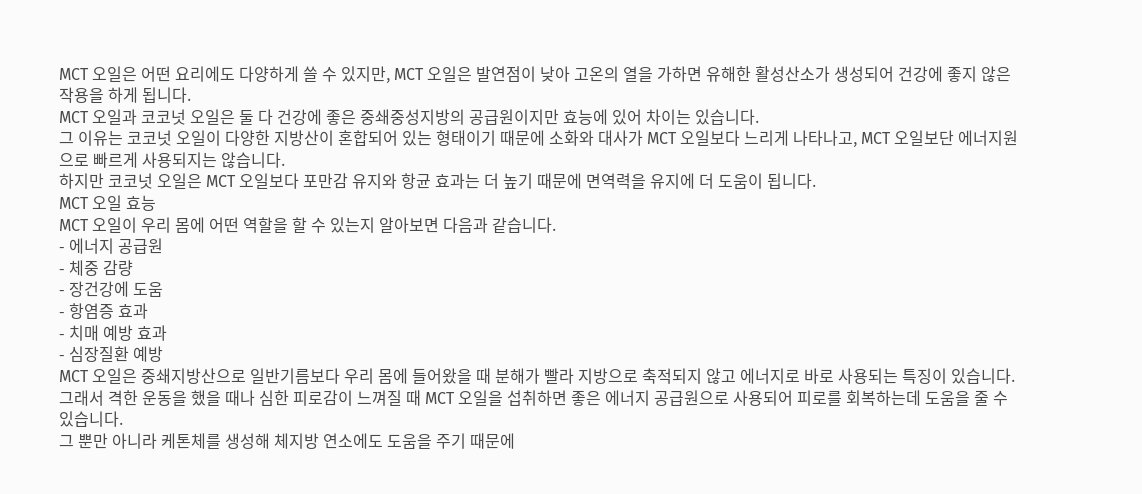MCT 오일은 어떤 요리에도 다양하게 쓸 수 있지만, MCT 오일은 발연점이 낮아 고온의 열을 가하면 유해한 활성산소가 생성되어 건강에 좋지 않은 작용을 하게 됩니다.
MCT 오일과 코코넛 오일은 둘 다 건강에 좋은 중쇄중성지방의 공급원이지만 효능에 있어 차이는 있습니다.
그 이유는 코코넛 오일이 다양한 지방산이 혼합되어 있는 형태이기 때문에 소화와 대사가 MCT 오일보다 느리게 나타나고, MCT 오일보단 에너지원으로 빠르게 사용되지는 않습니다.
하지만 코코넛 오일은 MCT 오일보다 포만감 유지와 항균 효과는 더 높기 때문에 면역력을 유지에 더 도움이 됩니다.
MCT 오일 효능
MCT 오일이 우리 몸에 어떤 역할을 할 수 있는지 알아보면 다음과 같습니다.
- 에너지 공급원
- 체중 감량
- 장건강에 도움
- 항염증 효과
- 치매 예방 효과
- 심장질환 예방
MCT 오일은 중쇄지방산으로 일반기름보다 우리 몸에 들어왔을 때 분해가 빨라 지방으로 축적되지 않고 에너지로 바로 사용되는 특징이 있습니다.
그래서 격한 운동을 했을 때나 심한 피로감이 느껴질 때 MCT 오일을 섭취하면 좋은 에너지 공급원으로 사용되어 피로를 회복하는데 도움을 줄 수 있습니다.
그 뿐만 아니라 케톤체를 생성해 체지방 연소에도 도움을 주기 때문에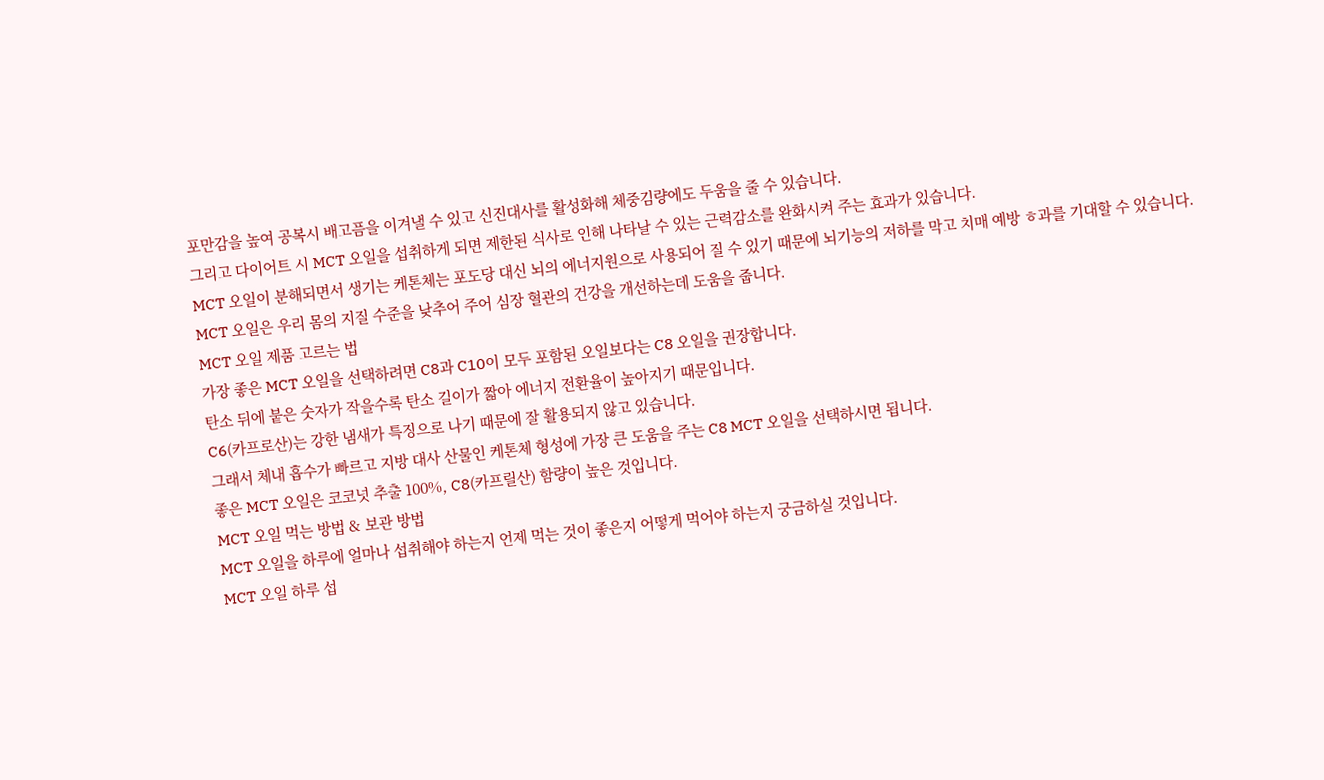포만감을 높여 공복시 배고픔을 이겨낼 수 있고 신진대사를 활성화해 체중김량에도 두움을 줄 수 있습니다.
그리고 다이어트 시 MCT 오일을 섭취하게 되면 제한된 식사로 인해 나타날 수 있는 근력감소를 완화시켜 주는 효과가 있습니다.
MCT 오일이 분해되면서 생기는 케톤체는 포도당 대신 뇌의 에너지원으로 사용되어 질 수 있기 때문에 뇌기능의 저하를 막고 치매 예방 ㅎ과를 기대할 수 있습니다.
MCT 오일은 우리 몸의 지질 수준을 낮추어 주어 심장 혈관의 건강을 개선하는데 도움을 줍니다.
MCT 오일 제품 고르는 법
가장 좋은 MCT 오일을 선택하려면 C8과 C10이 모두 포함된 오일보다는 C8 오일을 권장합니다.
탄소 뒤에 붙은 숫자가 작을수록 탄소 길이가 짧아 에너지 전환율이 높아지기 때문입니다.
C6(카프로산)는 강한 냄새가 특징으로 나기 때문에 잘 활용되지 않고 있습니다.
그래서 체내 흡수가 빠르고 지방 대사 산물인 케톤체 형성에 가장 큰 도움을 주는 C8 MCT 오일을 선택하시면 됩니다.
좋은 MCT 오일은 코코넛 추출 100%, C8(카프릴산) 함량이 높은 것입니다.
MCT 오일 먹는 방법 & 보관 방법
MCT 오일을 하루에 얼마나 섭취해야 하는지 언제 먹는 것이 좋은지 어떻게 먹어야 하는지 궁금하실 것입니다.
MCT 오일 하루 섭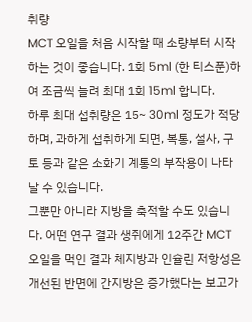취량
MCT 오일을 처음 시작할 때 소량부터 시작하는 것이 좋습니다. 1회 5ml (한 티스푼)하여 조금씩 늘려 최대 1회 15ml 합니다.
하루 최대 섭취량은 15~ 30ml 정도가 적당하며, 과하게 섭취하게 되면, 복통, 설사, 구토 등과 같은 소화기 계통의 부작용이 나타날 수 있습니다.
그뿐만 아니라 지방을 축적할 수도 있습니다. 어떤 연구 결과 생쥐에게 12주간 MCT 오일을 먹인 결과 체지방과 인슐린 저항성은 개선된 반면에 간지방은 증가했다는 보고가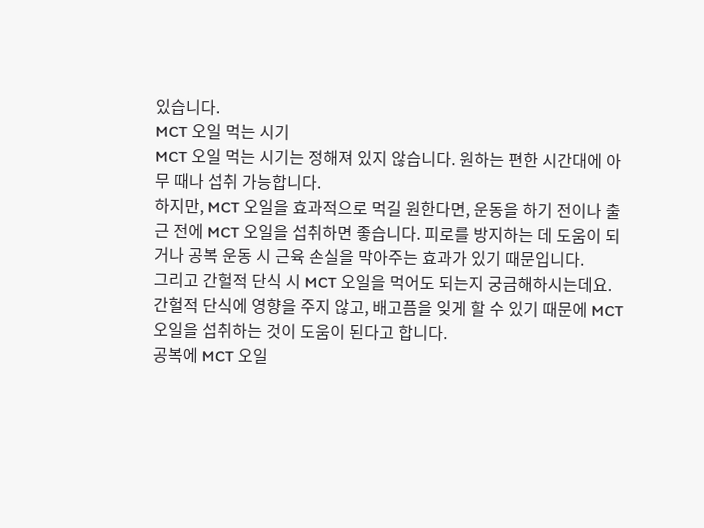있습니다.
MCT 오일 먹는 시기
MCT 오일 먹는 시기는 정해져 있지 않습니다. 원하는 편한 시간대에 아무 때나 섭취 가능합니다.
하지만, MCT 오일을 효과적으로 먹길 원한다면, 운동을 하기 전이나 출근 전에 MCT 오일을 섭취하면 좋습니다. 피로를 방지하는 데 도움이 되거나 공복 운동 시 근육 손실을 막아주는 효과가 있기 때문입니다.
그리고 간헐적 단식 시 MCT 오일을 먹어도 되는지 궁금해하시는데요. 간헐적 단식에 영향을 주지 않고, 배고픔을 잊게 할 수 있기 때문에 MCT 오일을 섭취하는 것이 도움이 된다고 합니다.
공복에 MCT 오일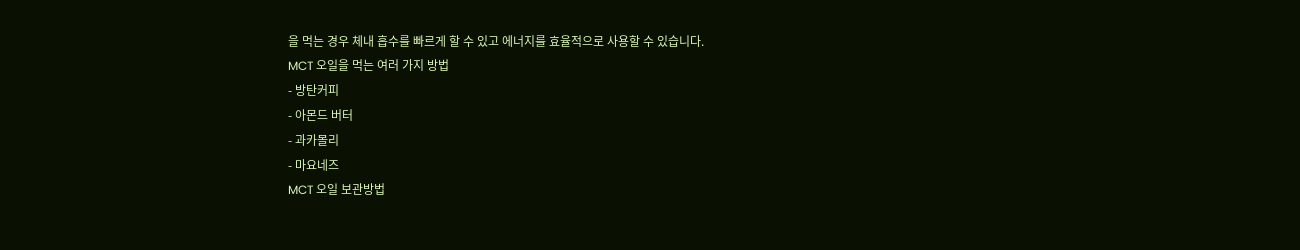을 먹는 경우 체내 흡수를 빠르게 할 수 있고 에너지를 효율적으로 사용할 수 있습니다.
MCT 오일을 먹는 여러 가지 방법
- 방탄커피
- 아몬드 버터
- 과카몰리
- 마요네즈
MCT 오일 보관방법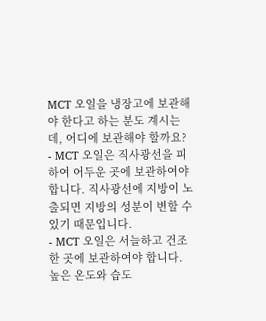MCT 오일을 냉장고에 보관해야 한다고 하는 분도 계시는데, 어디에 보관해야 할까요?
- MCT 오일은 직사광선을 피하여 어두운 곳에 보관하여야 합니다. 직사광선에 지방이 노출되면 지방의 성분이 변할 수 있기 때문입니다.
- MCT 오일은 서늘하고 건조한 곳에 보관하여야 합니다. 높은 온도와 습도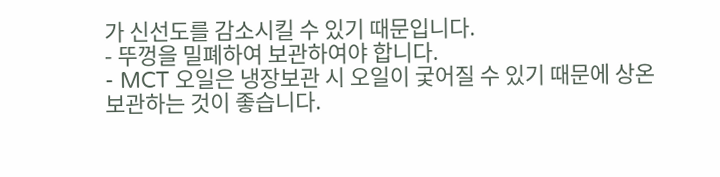가 신선도를 감소시킬 수 있기 때문입니다.
- 뚜껑을 밀폐하여 보관하여야 합니다.
- MCT 오일은 냉장보관 시 오일이 궃어질 수 있기 때문에 상온 보관하는 것이 좋습니다.